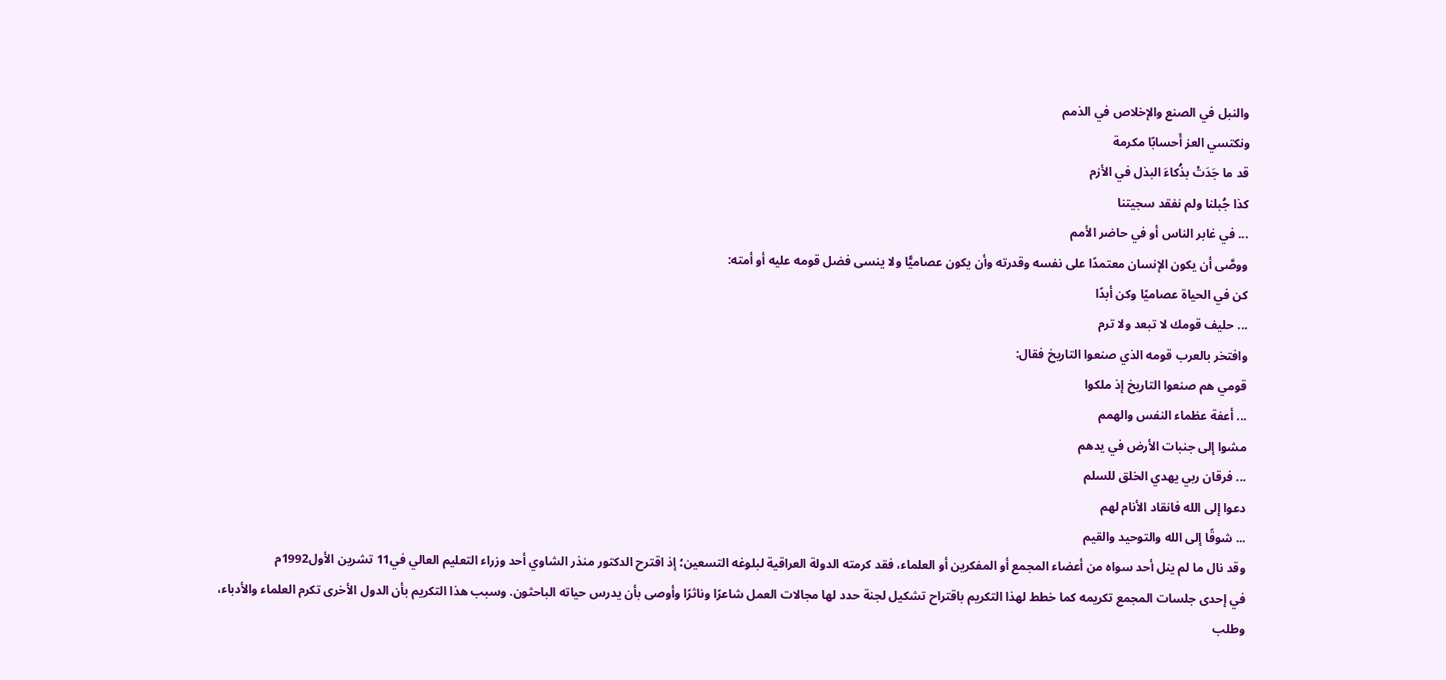والنبل في الصنع والإخلاص في الذمم
ونكتسي العز أَحسابًا مكرمة
قد ما جَدَتْ بذُكاءَ البذل في الأزم
كذا جُبلنا ولم نفقد سجيتنا
... في غابر الناس أو في حاضر الأمم
ووصَّى أن يكون الإنسان معتمدًا على نفسه وقدرته وأن يكون عصاميًّا ولا ينسى فضل قومه عليه أو أمته:
كن في الحياة عصاميًا وكن أبدًا
... حليف قومك لا تبعد ولا ترم
وافتخر بالعرب قومه الذي صنعوا التاريخ فقال:
قومي هم صنعوا التاريخ إذ ملكوا
... أعفة عظماء النفس والهمم
مشوا إلى جنبات الأرض في يدهم
... فرقان ربي يهدي الخلق للسلم
دعوا إلى الله فانقاد الأنام لهم
... شوقًا إلى الله والتوحيد والقيم
وقد نال ما لم ينل أحد سواه من أعضاء المجمع أو المفكرين أو العلماء، فقد كرمته الدولة العراقية لبلوغه التسعين؛ إذ اقترح الدكتور منذر الشاوي أحد وزراء التعليم العالي في11 تشرين الأول1992م
في إحدى جلسات المجمع تكريمه كما خطط لهذا التكريم باقتراح تشكيل لجنة حدد لها مجالات العمل شاعرًا وناثرًا وأوصى بأن يدرس حياته الباحثون. وسبب هذا التكريم بأن الدول الأخرى تكرم العلماء والأدباء، وطلب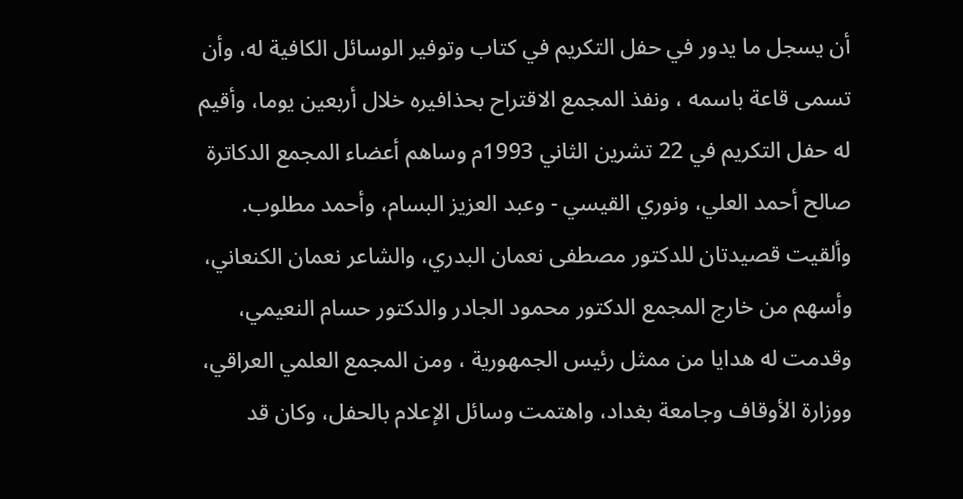أن يسجل ما يدور في حفل التكريم في كتاب وتوفير الوسائل الكافية له، وأن تسمى قاعة باسمه ، ونفذ المجمع الاقتراح بحذافيره خلال أربعين يوما، وأقيم له حفل التكريم في 22 تشرين الثاني 1993م وساهم أعضاء المجمع الدكاترة صالح أحمد العلي، ونوري القيسي - وعبد العزيز البسام، وأحمد مطلوب. وألقيت قصيدتان للدكتور مصطفى نعمان البدري، والشاعر نعمان الكنعاني، وأسهم من خارج المجمع الدكتور محمود الجادر والدكتور حسام النعيمي، وقدمت له هدايا من ممثل رئيس الجمهورية ، ومن المجمع العلمي العراقي، ووزارة الأوقاف وجامعة بغداد، واهتمت وسائل الإعلام بالحفل، وكان قد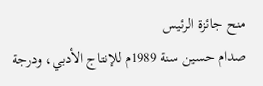منح جائزة الرئيس
صدام حسين سنة 1989م للإنتاج الأدبي، ودرجة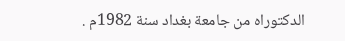الدكتوراه من جامعة بغداد سنة 1982م .